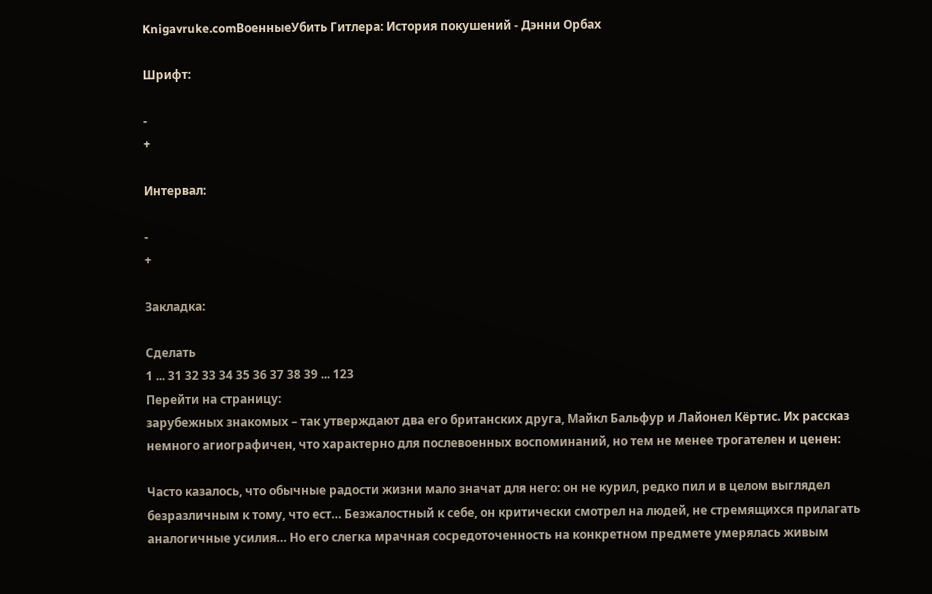Knigavruke.comВоенныеУбить Гитлера: История покушений - Дэнни Орбах

Шрифт:

-
+

Интервал:

-
+

Закладка:

Сделать
1 ... 31 32 33 34 35 36 37 38 39 ... 123
Перейти на страницу:
зарубежных знакомых – так утверждают два его британских друга, Майкл Бальфур и Лайонел Кёртис. Их рассказ немного агиографичен, что характерно для послевоенных воспоминаний, но тем не менее трогателен и ценен:

Часто казалось, что обычные радости жизни мало значат для него: он не курил, редко пил и в целом выглядел безразличным к тому, что ест… Безжалостный к себе, он критически смотрел на людей, не стремящихся прилагать аналогичные усилия… Но его слегка мрачная сосредоточенность на конкретном предмете умерялась живым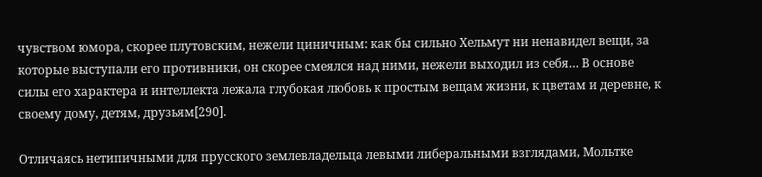чувством юмора, скорее плутовским, нежели циничным: как бы сильно Хельмут ни ненавидел вещи, за которые выступали его противники, он скорее смеялся над ними, нежели выходил из себя… В основе силы его характера и интеллекта лежала глубокая любовь к простым вещам жизни, к цветам и деревне, к своему дому, детям, друзьям[290].

Отличаясь нетипичными для прусского землевладельца левыми либеральными взглядами, Мольтке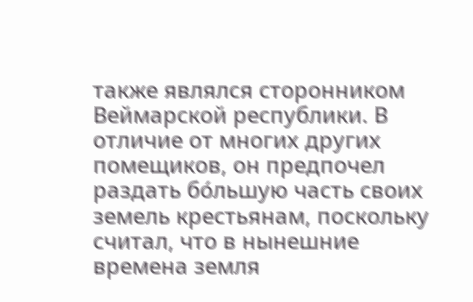также являлся сторонником Веймарской республики. В отличие от многих других помещиков, он предпочел раздать бо́льшую часть своих земель крестьянам, поскольку считал, что в нынешние времена земля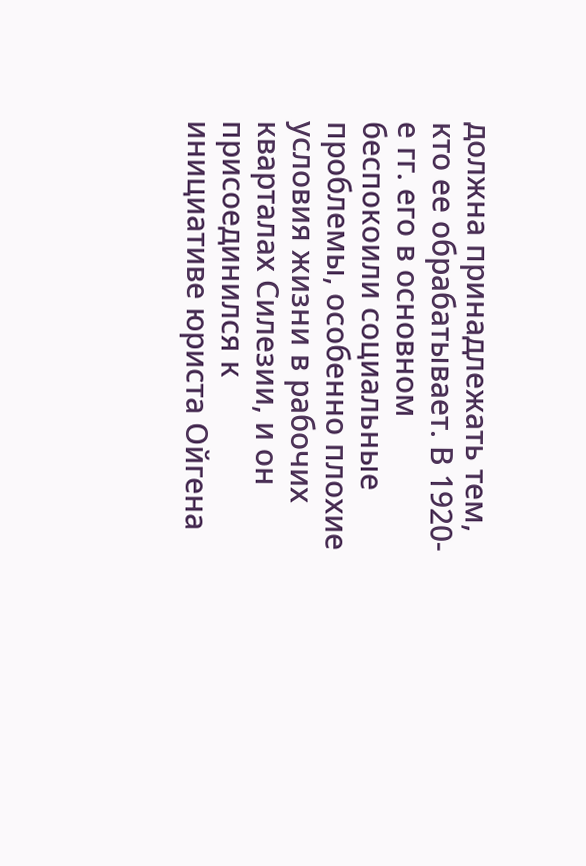должна принадлежать тем, кто ее обрабатывает. В 1920-е гг. его в основном беспокоили социальные проблемы, особенно плохие условия жизни в рабочих кварталах Силезии, и он присоединился к инициативе юриста Ойгена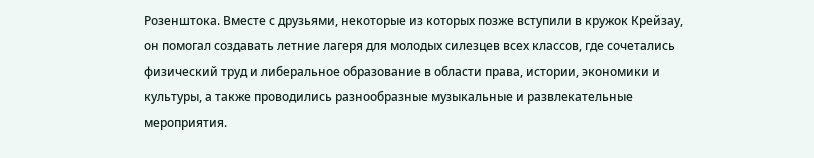Розенштока. Вместе с друзьями, некоторые из которых позже вступили в кружок Крейзау, он помогал создавать летние лагеря для молодых силезцев всех классов, где сочетались физический труд и либеральное образование в области права, истории, экономики и культуры, а также проводились разнообразные музыкальные и развлекательные мероприятия.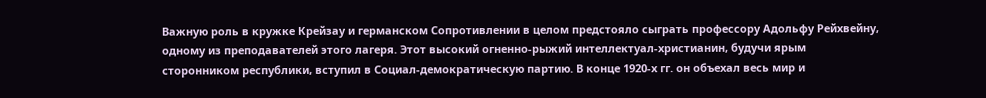Важную роль в кружке Крейзау и германском Сопротивлении в целом предстояло сыграть профессору Адольфу Рейхвейну, одному из преподавателей этого лагеря. Этот высокий огненно-рыжий интеллектуал-христианин, будучи ярым сторонником республики, вступил в Социал-демократическую партию. В конце 1920-х гг. он объехал весь мир и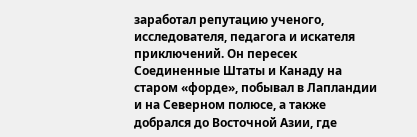заработал репутацию ученого, исследователя, педагога и искателя приключений. Он пересек Соединенные Штаты и Канаду на старом «форде», побывал в Лапландии и на Северном полюсе, а также добрался до Восточной Азии, где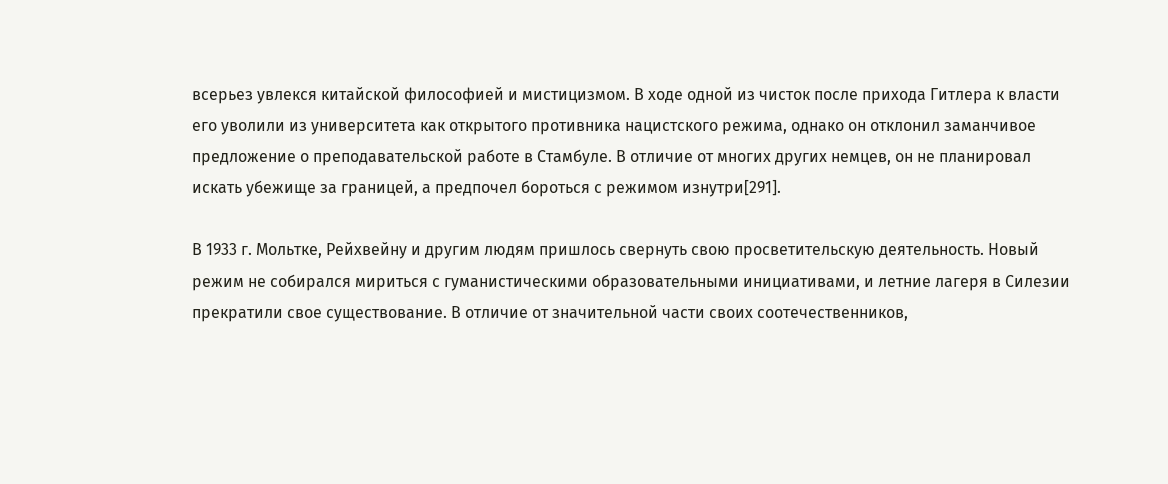всерьез увлекся китайской философией и мистицизмом. В ходе одной из чисток после прихода Гитлера к власти его уволили из университета как открытого противника нацистского режима, однако он отклонил заманчивое предложение о преподавательской работе в Стамбуле. В отличие от многих других немцев, он не планировал искать убежище за границей, а предпочел бороться с режимом изнутри[291].

В 1933 г. Мольтке, Рейхвейну и другим людям пришлось свернуть свою просветительскую деятельность. Новый режим не собирался мириться с гуманистическими образовательными инициативами, и летние лагеря в Силезии прекратили свое существование. В отличие от значительной части своих соотечественников,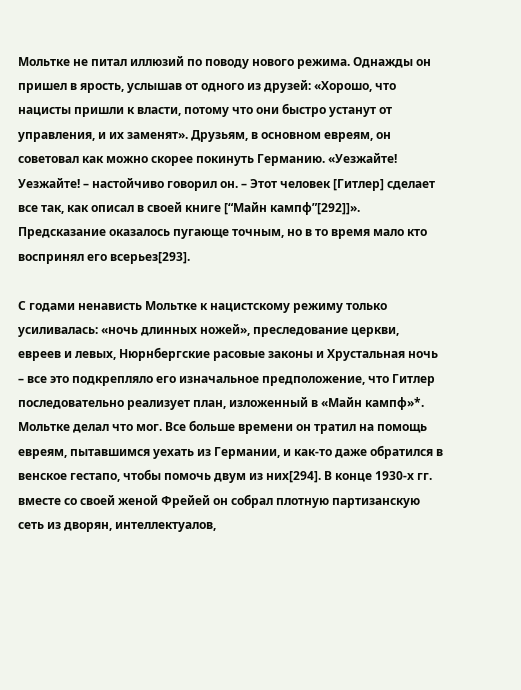Мольтке не питал иллюзий по поводу нового режима. Однажды он пришел в ярость, услышав от одного из друзей: «Хорошо, что нацисты пришли к власти, потому что они быстро устанут от управления, и их заменят». Друзьям, в основном евреям, он советовал как можно скорее покинуть Германию. «Уезжайте! Уезжайте! – настойчиво говорил он. – Этот человек [Гитлер] сделает все так, как описал в своей книге [“Майн кампф”[292]]». Предсказание оказалось пугающе точным, но в то время мало кто воспринял его всерьез[293].

С годами ненависть Мольтке к нацистскому режиму только усиливалась: «ночь длинных ножей», преследование церкви, евреев и левых, Нюрнбергские расовые законы и Хрустальная ночь – все это подкрепляло его изначальное предположение, что Гитлер последовательно реализует план, изложенный в «Майн кампф»*. Мольтке делал что мог. Все больше времени он тратил на помощь евреям, пытавшимся уехать из Германии, и как-то даже обратился в венское гестапо, чтобы помочь двум из них[294]. В конце 1930-х гг. вместе со своей женой Фрейей он собрал плотную партизанскую сеть из дворян, интеллектуалов,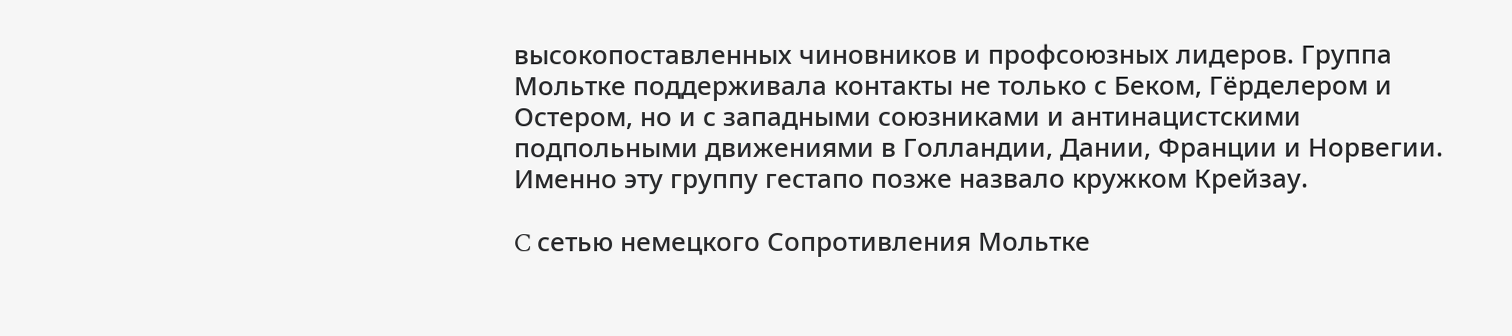высокопоставленных чиновников и профсоюзных лидеров. Группа Мольтке поддерживала контакты не только с Беком, Гёрделером и Остером, но и с западными союзниками и антинацистскими подпольными движениями в Голландии, Дании, Франции и Норвегии. Именно эту группу гестапо позже назвало кружком Крейзау.

C сетью немецкого Сопротивления Мольтке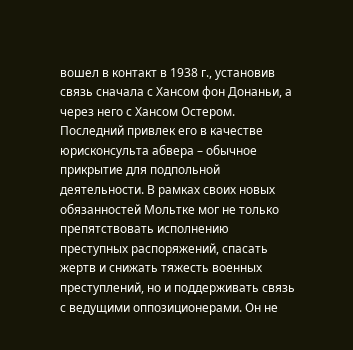вошел в контакт в 1938 г., установив связь сначала с Хансом фон Донаньи, а через него с Хансом Остером. Последний привлек его в качестве юрисконсульта абвера – обычное прикрытие для подпольной деятельности. В рамках своих новых обязанностей Мольтке мог не только препятствовать исполнению преступных распоряжений, спасать жертв и снижать тяжесть военных преступлений, но и поддерживать связь с ведущими оппозиционерами. Он не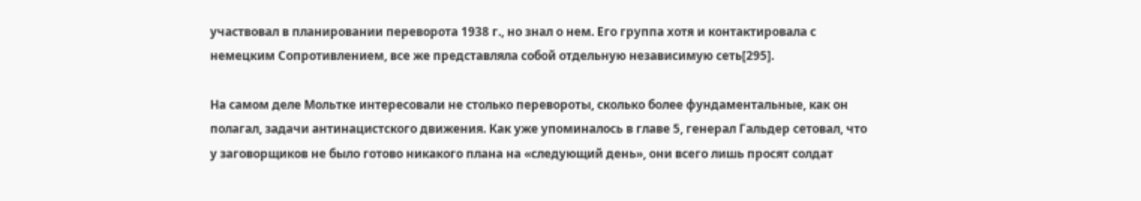участвовал в планировании переворота 1938 г., но знал о нем. Его группа хотя и контактировала с немецким Сопротивлением, все же представляла собой отдельную независимую сеть[295].

На самом деле Мольтке интересовали не столько перевороты, сколько более фундаментальные, как он полагал, задачи антинацистского движения. Как уже упоминалось в главе 5, генерал Гальдер сетовал, что у заговорщиков не было готово никакого плана на «следующий день», они всего лишь просят солдат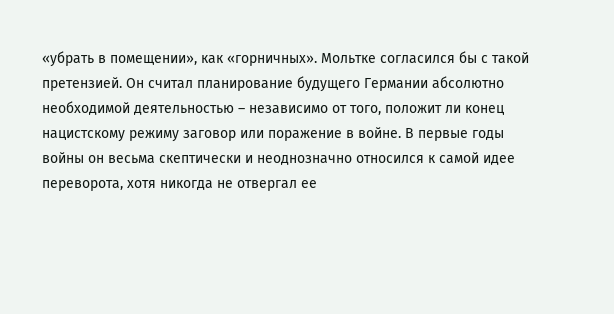«убрать в помещении», как «горничных». Мольтке согласился бы с такой претензией. Он считал планирование будущего Германии абсолютно необходимой деятельностью – независимо от того, положит ли конец нацистскому режиму заговор или поражение в войне. В первые годы войны он весьма скептически и неоднозначно относился к самой идее переворота, хотя никогда не отвергал ее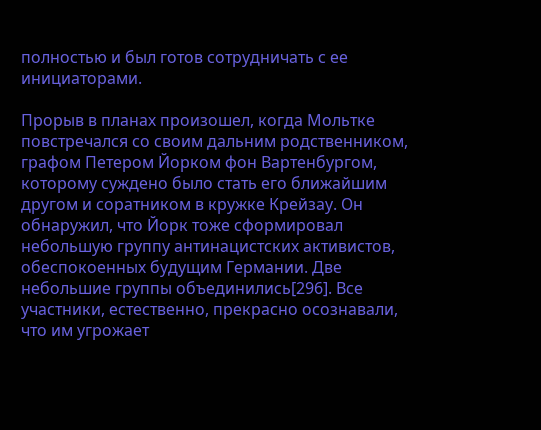полностью и был готов сотрудничать с ее инициаторами.

Прорыв в планах произошел, когда Мольтке повстречался со своим дальним родственником, графом Петером Йорком фон Вартенбургом, которому суждено было стать его ближайшим другом и соратником в кружке Крейзау. Он обнаружил, что Йорк тоже сформировал небольшую группу антинацистских активистов, обеспокоенных будущим Германии. Две небольшие группы объединились[296]. Все участники, естественно, прекрасно осознавали, что им угрожает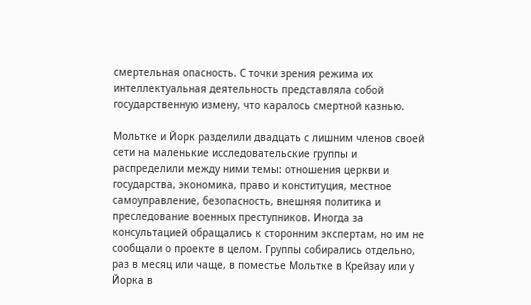смертельная опасность. С точки зрения режима их интеллектуальная деятельность представляла собой государственную измену, что каралось смертной казнью.

Мольтке и Йорк разделили двадцать с лишним членов своей сети на маленькие исследовательские группы и распределили между ними темы: отношения церкви и государства, экономика, право и конституция, местное самоуправление, безопасность, внешняя политика и преследование военных преступников. Иногда за консультацией обращались к сторонним экспертам, но им не сообщали о проекте в целом. Группы собирались отдельно, раз в месяц или чаще, в поместье Мольтке в Крейзау или у Йорка в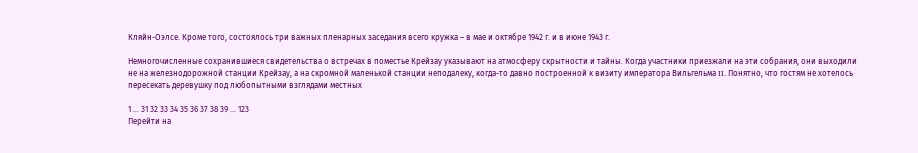Кляйн-Оэлсе. Кроме того, состоялось три важных пленарных заседания всего кружка – в мае и октябре 1942 г. и в июне 1943 г.

Немногочисленные сохранившиеся свидетельства о встречах в поместье Крейзау указывают на атмосферу скрытности и тайны. Когда участники приезжали на эти собрания, они выходили не на железнодорожной станции Крейзау, а на скромной маленькой станции неподалеку, когда-то давно построенной к визиту императора Вильгельма II. Понятно, что гостям не хотелось пересекать деревушку под любопытными взглядами местных

1 ... 31 32 33 34 35 36 37 38 39 ... 123
Перейти на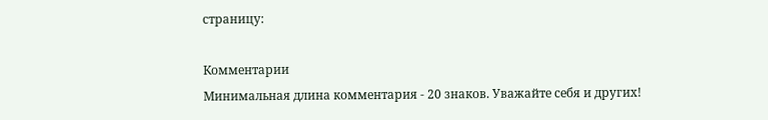страницу:

Комментарии
Минимальная длина комментария - 20 знаков. Уважайте себя и других!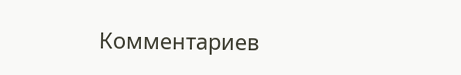Комментариев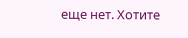еще нет. Хотите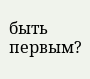быть первым?